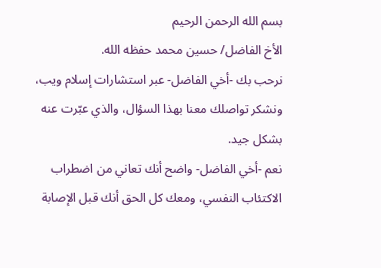بسم الله الرحمن الرحيم
الأخ الفاضل/ حسين محمد حفظه الله.
نرحب بك -أخي الفاضل- عبر استشارات إسلام ويب، ونشكر تواصلك معنا بهذا السؤال، والذي عبّرت عنه بشكل جيد.
نعم -أخي الفاضل- واضح أنك تعاني من اضطراب الاكتئاب النفسي، ومعك كل الحق أنك قبل الإصابة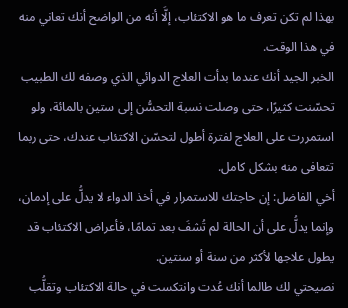بهذا لم تكن تعرف ما هو الاكتئاب، إلَّا أنه من الواضح أنك تعاني منه في هذا الوقت.
الخبر الجيد أنك عندما بدأت العلاج الدوائي الذي وصفه لك الطبيب تحسّنت كثيرًا، حتى وصلت نسبة التحسُّن إلى ستين بالمائة، ولو استمررت على العلاج لفترة أطول لتحسّن الاكتئاب عندك، حتى ربما تتعافى منه بشكل كامل.
أخي الفاضل: إن حاجتك للاستمرار في أخذ الدواء لا يدلُّ على إدمان، وإنما يدلُّ على أن الحالة لم تُشفَ بعد تمامًا، فأعراض الاكتئاب قد يطول علاجها لأكثر من سنة أو سنتين.
نصيحتي لك طالما أنك عُدت وانتكست في حالة الاكتئاب وتقلُّب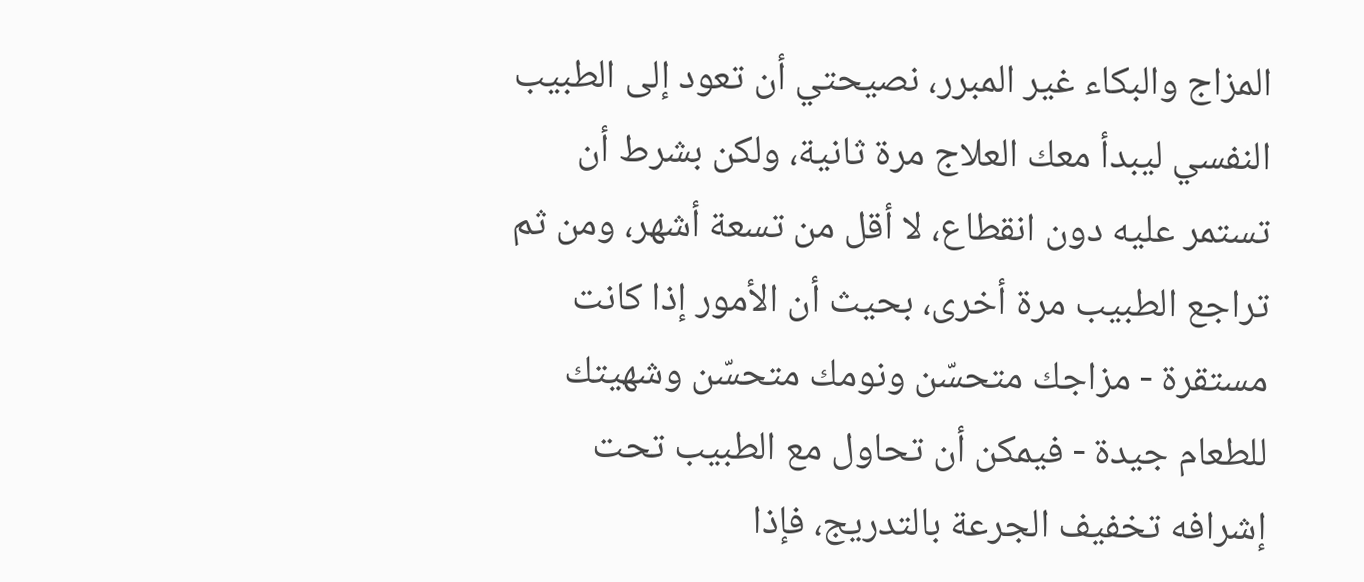المزاج والبكاء غير المبرر، نصيحتي أن تعود إلى الطبيب النفسي ليبدأ معك العلاج مرة ثانية، ولكن بشرط أن تستمر عليه دون انقطاع، لا أقل من تسعة أشهر، ومن ثم تراجع الطبيب مرة أخرى، بحيث أن الأمور إذا كانت مستقرة - مزاجك متحسّن ونومك متحسّن وشهيتك للطعام جيدة - فيمكن أن تحاول مع الطبيب تحت إشرافه تخفيف الجرعة بالتدريج، فإذا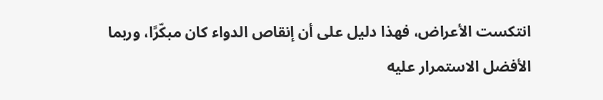انتكست الأعراض، فهذا دليل على أن إنقاص الدواء كان مبكّرًا، وربما الأفضل الاستمرار عليه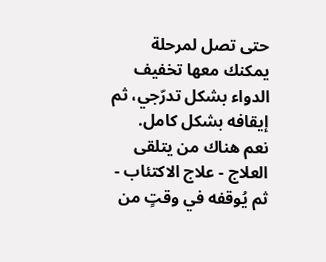حتى تصل لمرحلة يمكنك معها تخفيف الدواء بشكل تدرّجي، ثم إيقافه بشكل كامل.
نعم هناك من يتلقى العلاج - علاج الاكتئاب - ثم يُوقفه في وقتٍ من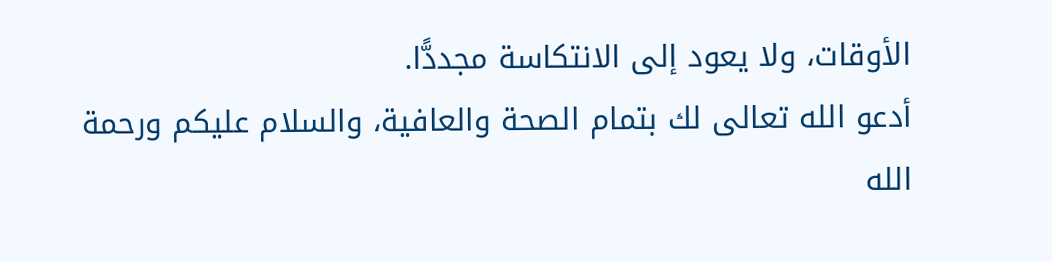الأوقات، ولا يعود إلى الانتكاسة مجددًّا.
أدعو الله تعالى لك بتمام الصحة والعافية، والسلام عليكم ورحمة الله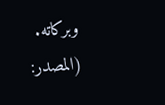وبركاته.
(المصدر: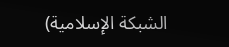الشبكة الإسلامية)